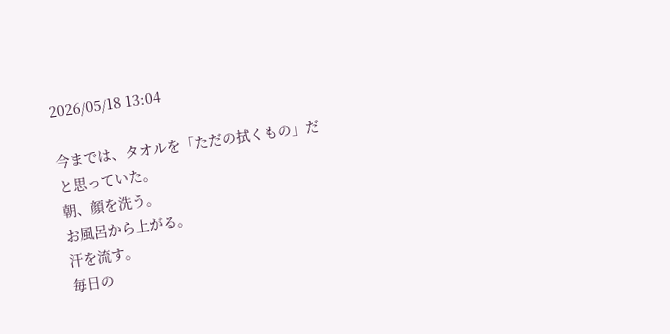2026/05/18 13:04

今までは、タオルを「ただの拭くもの」だと思っていた。
朝、顔を洗う。
お風呂から上がる。
汗を流す。
毎日の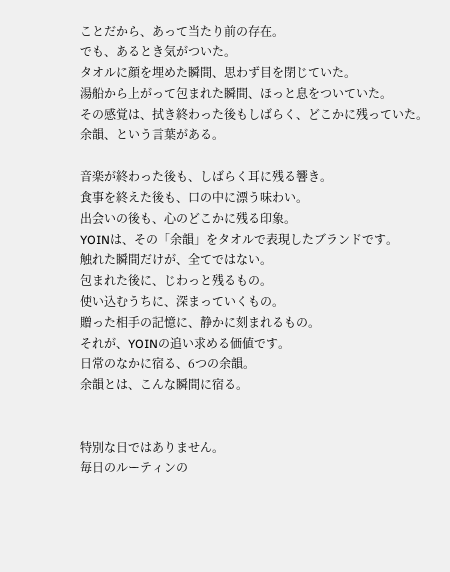ことだから、あって当たり前の存在。
でも、あるとき気がついた。
タオルに顔を埋めた瞬間、思わず目を閉じていた。
湯船から上がって包まれた瞬間、ほっと息をついていた。
その感覚は、拭き終わった後もしばらく、どこかに残っていた。
余韻、という言葉がある。

音楽が終わった後も、しばらく耳に残る響き。
食事を終えた後も、口の中に漂う味わい。
出会いの後も、心のどこかに残る印象。
YOINは、その「余韻」をタオルで表現したブランドです。
触れた瞬間だけが、全てではない。
包まれた後に、じわっと残るもの。
使い込むうちに、深まっていくもの。
贈った相手の記憶に、静かに刻まれるもの。
それが、YOINの追い求める価値です。
日常のなかに宿る、6つの余韻。
余韻とは、こんな瞬間に宿る。


特別な日ではありません。
毎日のルーティンの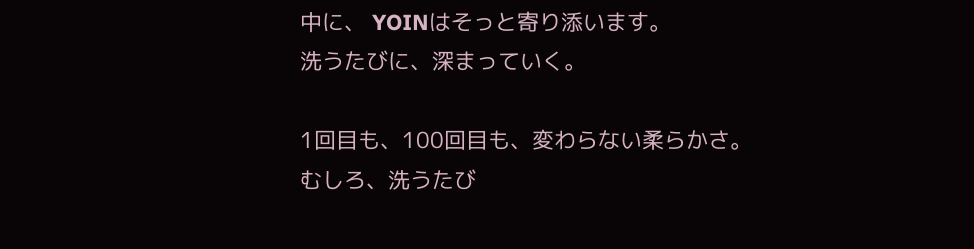中に、 YOINはそっと寄り添います。
洗うたびに、深まっていく。

1回目も、100回目も、変わらない柔らかさ。
むしろ、洗うたび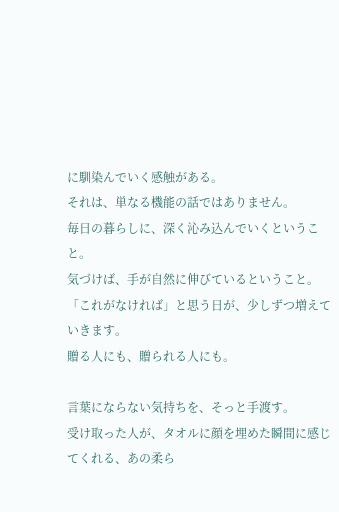に馴染んでいく感触がある。
それは、単なる機能の話ではありません。
毎日の暮らしに、深く沁み込んでいくということ。
気づけば、手が自然に伸びているということ。
「これがなければ」と思う日が、少しずつ増えていきます。
贈る人にも、贈られる人にも。

言葉にならない気持ちを、そっと手渡す。
受け取った人が、タオルに顔を埋めた瞬間に感じてくれる、あの柔ら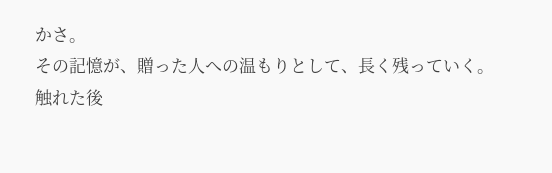かさ。
その記憶が、贈った人への温もりとして、長く残っていく。
触れた後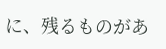に、残るものがあ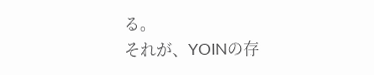る。
それが、YOINの存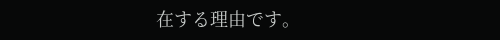在する理由です。